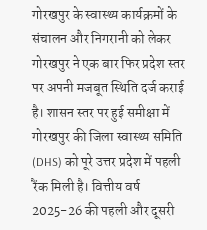गोरखपुर के स्वास्थ्य कार्यक्रमों के संचालन और निगरानी को लेकर गोरखपुर ने एक बार फिर प्रदेश स्तर पर अपनी मजबूत स्थिति दर्ज कराई है। शासन स्तर पर हुई समीक्षा में गोरखपुर की जिला स्वास्थ्य समिति (DHS) को पूरे उत्तर प्रदेश में पहली रैंक मिली है। वित्तीय वर्ष 2025-26 की पहली और दूसरी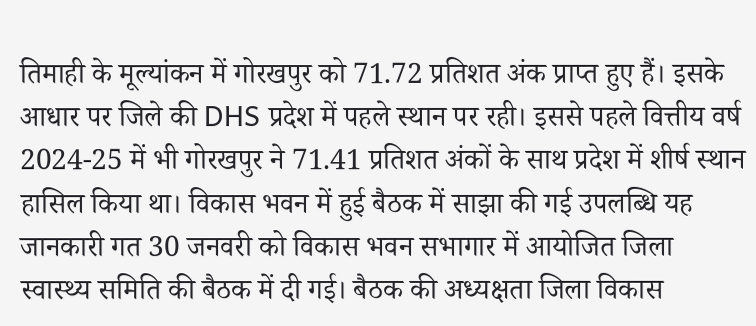तिमाही के मूल्यांकन में गोरखपुर को 71.72 प्रतिशत अंक प्राप्त हुए हैं। इसके आधार पर जिले की DHS प्रदेश में पहले स्थान पर रही। इससे पहले वित्तीय वर्ष 2024-25 में भी गोरखपुर ने 71.41 प्रतिशत अंकों के साथ प्रदेश में शीर्ष स्थान हासिल किया था। विकास भवन में हुई बैठक में साझा की गई उपलब्धि यह जानकारी गत 30 जनवरी को विकास भवन सभागार में आयोजित जिला स्वास्थ्य समिति की बैठक में दी गई। बैठक की अध्यक्षता जिला विकास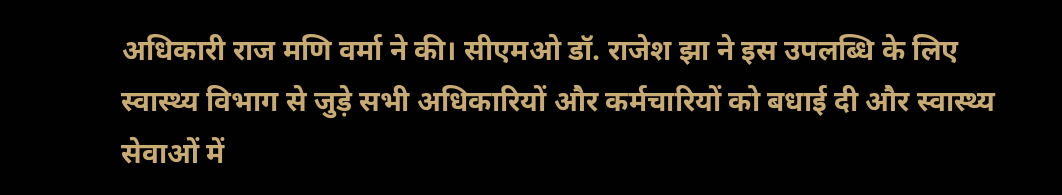अधिकारी राज मणि वर्मा ने की। सीएमओ डॉ. राजेश झा ने इस उपलब्धि के लिए स्वास्थ्य विभाग से जुड़े सभी अधिकारियों और कर्मचारियों को बधाई दी और स्वास्थ्य सेवाओं में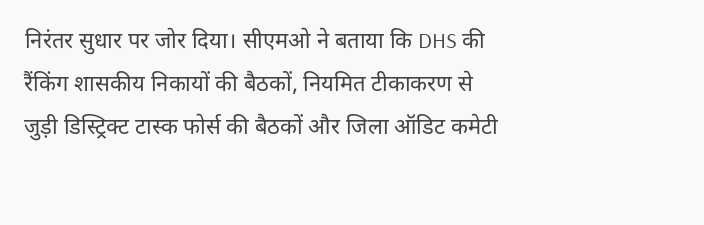निरंतर सुधार पर जोर दिया। सीएमओ ने बताया कि DHS की रैंकिंग शासकीय निकायों की बैठकों, नियमित टीकाकरण से जुड़ी डिस्ट्रिक्ट टास्क फोर्स की बैठकों और जिला ऑडिट कमेटी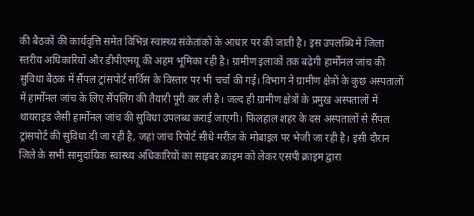की बैठकों की कार्यवृत्ति समेत विभिन्न स्वास्थ्य संकेतांकों के आधार पर की जाती है। इस उपलब्धि में जिला स्तरीय अधिकारियों और डीपीएमयू की अहम भूमिका रही है। ग्रामीण इलाकों तक बढ़ेगी हार्मोनल जांच की सुविधा बैठक में सैंपल ट्रांसपोर्ट सर्विस के विस्तार पर भी चर्चा की गई। विभाग ने ग्रामीण क्षेत्रों के कुछ अस्पतालों में हार्मोनल जांच के लिए सैंपलिंग की तैयारी पूरी कर ली है। जल्द ही ग्रामीण क्षेत्रों के प्रमुख अस्पतालों में थायराइड जैसी हार्मोनल जांच की सुविधा उपलब्ध कराई जाएगी। फिलहाल शहर के दस अस्पतालों से सैंपल ट्रांसपोर्ट की सुविधा दी जा रही है, जहां जांच रिपोर्ट सीधे मरीज के मोबाइल पर भेजी जा रही है। इसी दौरान जिले के सभी सामुदायिक स्वास्थ्य अधिकारियों का साइबर क्राइम को लेकर एसपी क्राइम द्वारा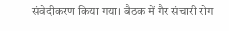संवेदीकरण किया गया। बैठक में गैर संचारी रोग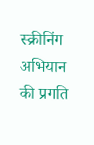स्क्रीनिंग अभियान की प्रगति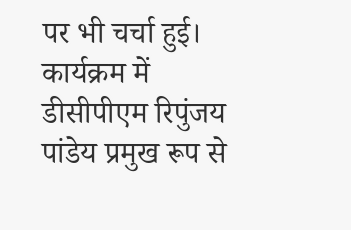पर भी चर्चा हुई। कार्यक्रम में डीसीपीएम रिपुंजय पांडेय प्रमुख रूप से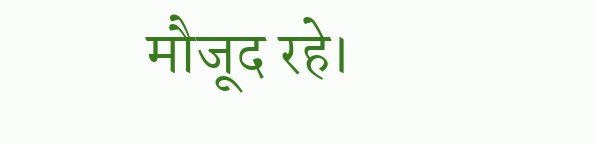मौजूद रहे।